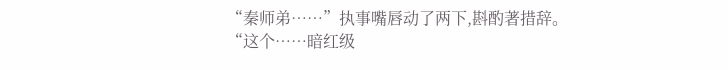“秦师弟……”执事嘴唇动了两下,斟酌著措辞。
“这个……暗红级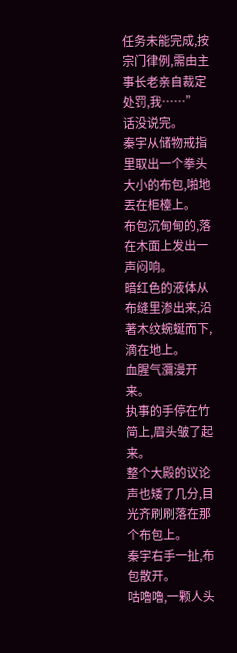任务未能完成,按宗门律例,需由主事长老亲自裁定处罚,我……”
话没说完。
秦宇从储物戒指里取出一个拳头大小的布包,啪地丟在柜檯上。
布包沉甸甸的,落在木面上发出一声闷响。
暗红色的液体从布缝里渗出来,沿著木纹蜿蜒而下,滴在地上。
血腥气瀰漫开来。
执事的手停在竹简上,眉头皱了起来。
整个大殿的议论声也矮了几分,目光齐刷刷落在那个布包上。
秦宇右手一扯,布包散开。
咕嚕嚕,一颗人头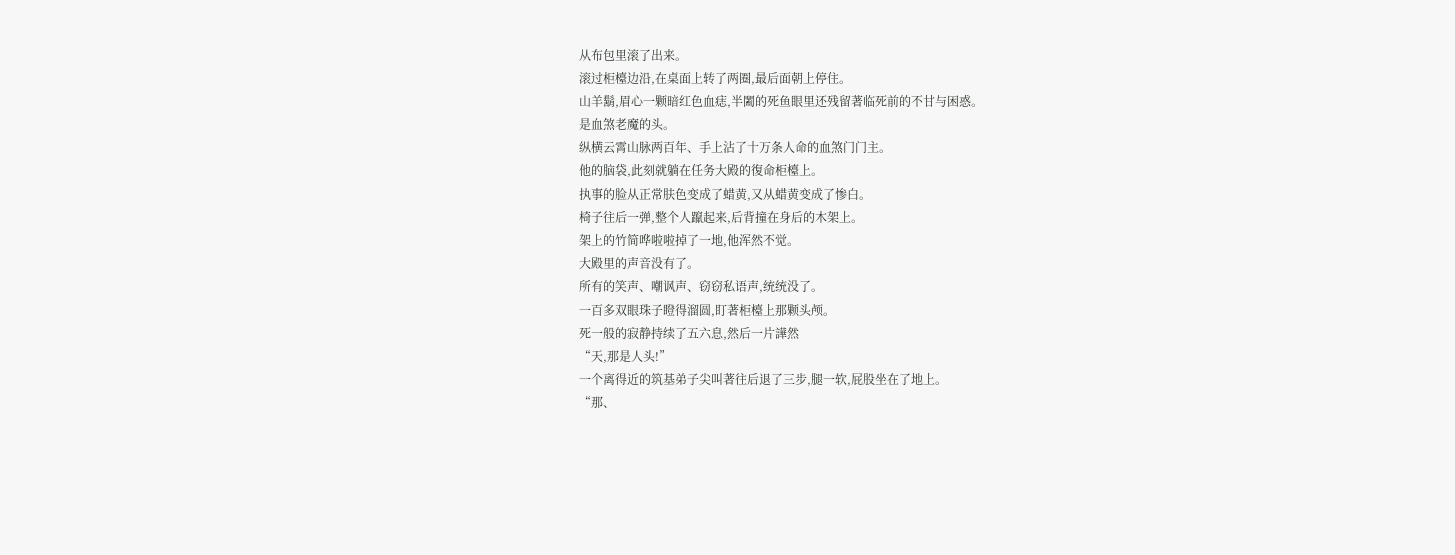从布包里滚了出来。
滚过柜檯边沿,在桌面上转了两圈,最后面朝上停住。
山羊鬍,眉心一颗暗红色血痣,半闔的死鱼眼里还残留著临死前的不甘与困惑。
是血煞老魔的头。
纵横云霄山脉两百年、手上沾了十万条人命的血煞门门主。
他的脑袋,此刻就躺在任务大殿的復命柜檯上。
执事的脸从正常肤色变成了蜡黄,又从蜡黄变成了惨白。
椅子往后一弹,整个人躥起来,后背撞在身后的木架上。
架上的竹简哗啦啦掉了一地,他浑然不觉。
大殿里的声音没有了。
所有的笑声、嘲讽声、窃窃私语声,统统没了。
一百多双眼珠子瞪得溜圆,盯著柜檯上那颗头颅。
死一般的寂静持续了五六息,然后一片譁然
“天,那是人头!”
一个离得近的筑基弟子尖叫著往后退了三步,腿一软,屁股坐在了地上。
“那、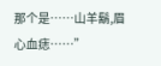那个是……山羊鬍,眉心血痣……”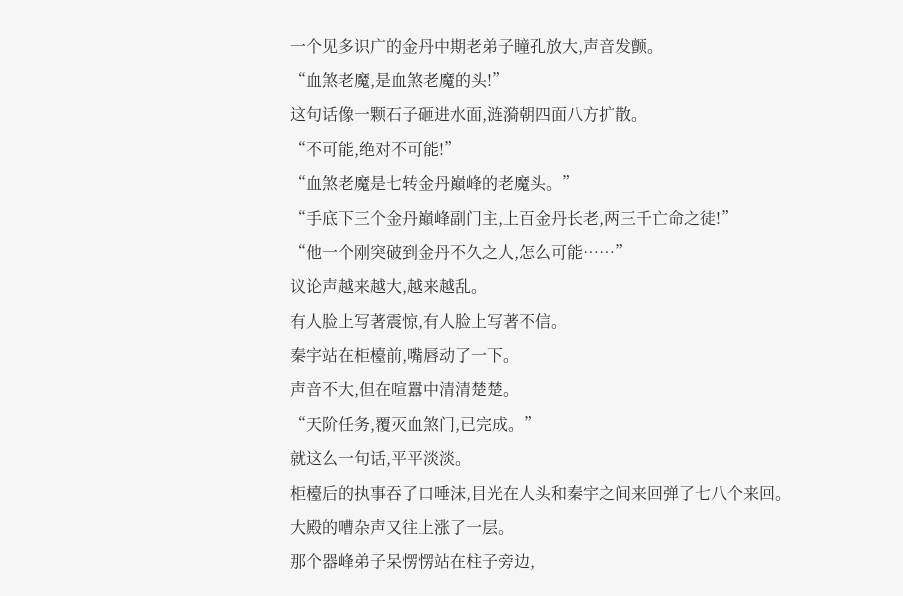一个见多识广的金丹中期老弟子瞳孔放大,声音发颤。
“血煞老魔,是血煞老魔的头!”
这句话像一颗石子砸进水面,涟漪朝四面八方扩散。
“不可能,绝对不可能!”
“血煞老魔是七转金丹巔峰的老魔头。”
“手底下三个金丹巔峰副门主,上百金丹长老,两三千亡命之徒!”
“他一个刚突破到金丹不久之人,怎么可能……”
议论声越来越大,越来越乱。
有人脸上写著震惊,有人脸上写著不信。
秦宇站在柜檯前,嘴唇动了一下。
声音不大,但在喧囂中清清楚楚。
“天阶任务,覆灭血煞门,已完成。”
就这么一句话,平平淡淡。
柜檯后的执事吞了口唾沫,目光在人头和秦宇之间来回弹了七八个来回。
大殿的嘈杂声又往上涨了一层。
那个器峰弟子呆愣愣站在柱子旁边,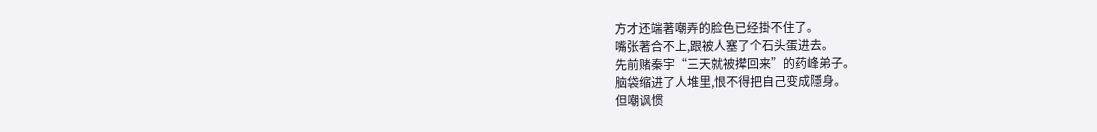方才还端著嘲弄的脸色已经掛不住了。
嘴张著合不上,跟被人塞了个石头蛋进去。
先前赌秦宇“三天就被撵回来”的药峰弟子。
脑袋缩进了人堆里,恨不得把自己变成隱身。
但嘲讽惯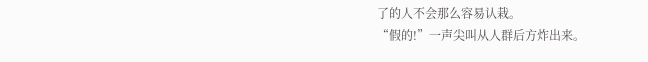了的人不会那么容易认栽。
“假的!”一声尖叫从人群后方炸出来。